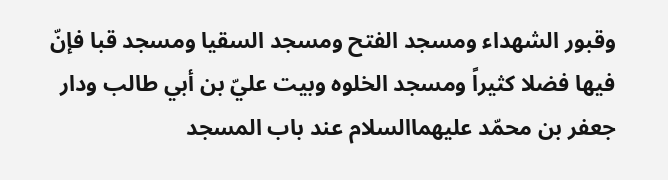وقبور الشهداء ومسجد الفتح ومسجد السقيا ومسجد قبا فإنّ فيها فضلا كثيراً ومسجد الخلوه وبيت عليّ بن أبي طالب ودار جعفر بن محمّد عليهماالسلام عند باب المسجد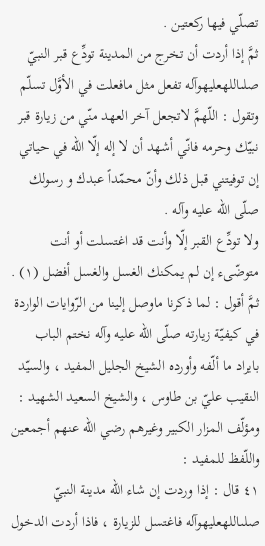تصلّي فيها ركعتين .
ثمَّ إذا أردت أن تخرج من المدينة تودِّع قبر النبيّ صلىاللهعليهوآله تفعل مثل مافعلت في الأوَّل تسلّم وتقول : اللّهمَّ لاتجعل آخر العهد منّي من زيارة قبر نبيّك وحرمه فانّي أشهد أن لا إله إلّا الله في حياتي إن توفيتني قبل ذلك وأنّ محمّداً عبدك و رسولك صلّى الله عليه وآله .
ولا تودِّع القبر إلّا وأنت قد اغتسلت أو أنت متوضّىء إن لم يمكنك الغسل والغسل أفضل (١) .
ثمَّ أقول : لما ذكرنا ماوصل إلينا من الرّوايات الواردة في كيفيّة زيارته صلّى الله عليه وآله نختم الباب بايراد ما ألّفه وأورده الشيخ الجليل المفيد ، والسيّد النقيب عليّ بن طاوس ، والشيخ السعيد الشهيد : ومؤلّف المزار الكبير وغيرهم رضي الله عنهم أجمعين واللّفظ للمفيد :
٤١ قال : إذا وردت إن شاء الله مدينة النبيّ صلىاللهعليهوآله فاغتسل للزيارة ، فاذا أردت الدخول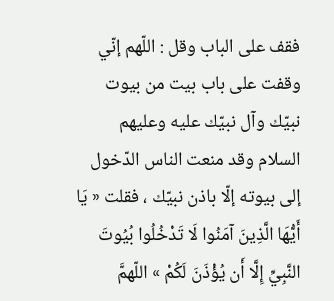فقف على الباب وقل : اللّهم إنّي وقفت على باب بيت من بيوت نبيّك وآل نبيّك عليه وعليهم السلام وقد منعت الناس الدّخول إلى بيوته إلّا باذن نبيّك ، فقلت « يَا أَيُّهَا الَّذِينَ آمَنُوا لَا تَدْخُلُوا بُيُوتَ النَّبِيِّ إِلَّا أَن يُؤْذَنَ لَكُمْ » اللّهمَّ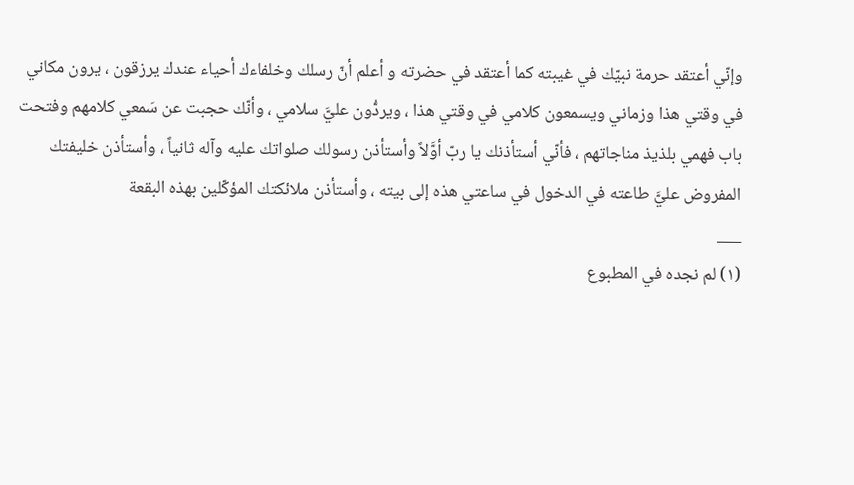وإنّي أعتقد حرمة نبيّك في غيبته كما أعتقد في حضرته و أعلم أنّ رسلك وخلفاءك أحياء عندك يرزقون ، يرون مكاني في وقتي هذا وزماني ويسمعون كلامي في وقتي هذا ، ويردُّون عليَّ سلامي ، وأنّك حجبت عن سَمعي كلامهم وفتحت باب فهمي بلذيذ مناجاتهم ، فأنّي أستأذنك يا ربّ أوَّلاً وأستأذن رسولك صلواتك عليه وآله ثانياً ، وأستأذن خليفتك المفروض عليَّ طاعته في الدخول في ساعتي هذه إلى بيته ، وأستأذن ملائكتك المؤكّلين بهذه البقعة
___
(١) لم نجده في المطبوع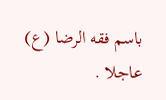باسم فقه الرضا (ع) عاجلا .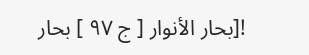![بحار الأنوار [ ج ٩٧ ] بحار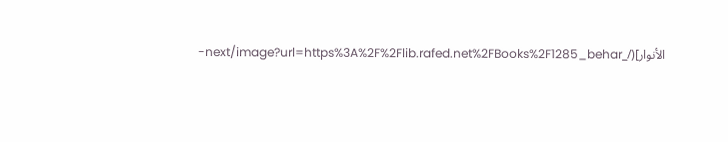الأنوار](/_next/image?url=https%3A%2F%2Flib.rafed.net%2FBooks%2F1285_behar-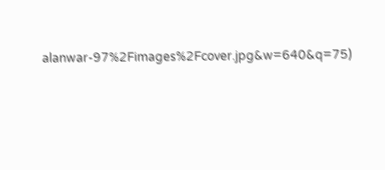alanwar-97%2Fimages%2Fcover.jpg&w=640&q=75)